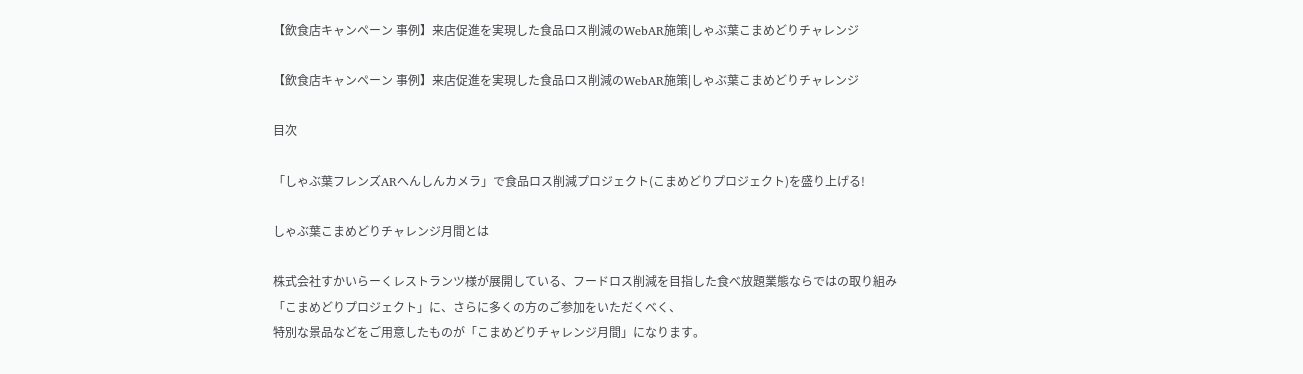【飲食店キャンペーン 事例】来店促進を実現した食品ロス削減のWebAR施策|しゃぶ葉こまめどりチャレンジ

【飲食店キャンペーン 事例】来店促進を実現した食品ロス削減のWebAR施策|しゃぶ葉こまめどりチャレンジ

目次

「しゃぶ葉フレンズARへんしんカメラ」で食品ロス削減プロジェクト(こまめどりプロジェクト)を盛り上げる!

しゃぶ葉こまめどりチャレンジ月間とは

株式会社すかいらーくレストランツ様が展開している、フードロス削減を目指した食べ放題業態ならではの取り組み
「こまめどりプロジェクト」に、さらに多くの方のご参加をいただくべく、
特別な景品などをご用意したものが「こまめどりチャレンジ月間」になります。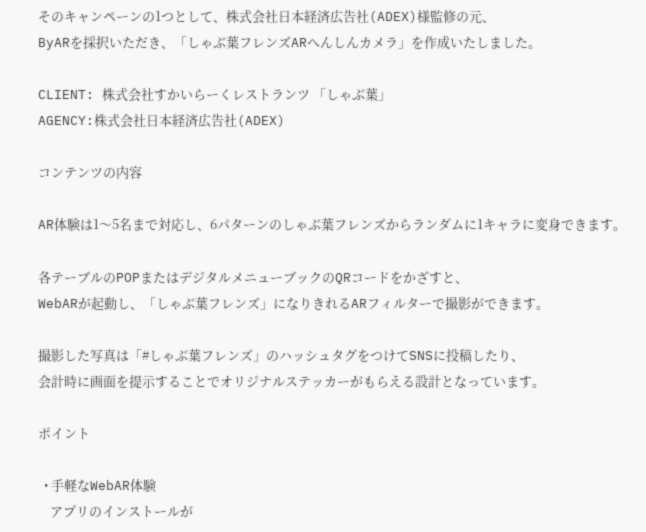そのキャンペーンの1つとして、株式会社日本経済広告社(ADEX)様監修の元、
ByARを採択いただき、「しゃぶ葉フレンズARへんしんカメラ」を作成いたしました。

CLIENT: 株式会社すかいらーくレストランツ 「しゃぶ葉」
AGENCY:株式会社日本経済広告社(ADEX)

コンテンツの内容

AR体験は1〜5名まで対応し、6パターンのしゃぶ葉フレンズからランダムに1キャラに変身できます。

各テーブルのPOPまたはデジタルメニューブックのQRコードをかざすと、
WebARが起動し、「しゃぶ葉フレンズ」になりきれるARフィルターで撮影ができます。

撮影した写真は「#しゃぶ葉フレンズ」のハッシュタグをつけてSNSに投稿したり、
会計時に画面を提示することでオリジナルステッカーがもらえる設計となっています。

ポイント

  • 手軽なWebAR体験
    アプリのインストールが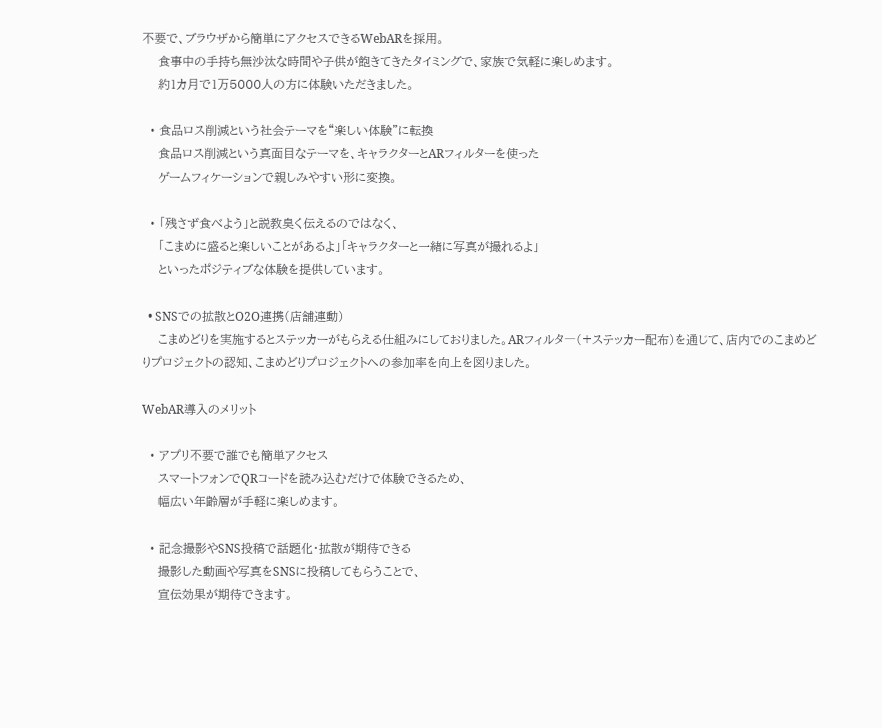不要で、ブラウザから簡単にアクセスできるWebARを採用。
    食事中の手持ち無沙汰な時間や子供が飽きてきたタイミングで、家族で気軽に楽しめます。
    約1カ月で1万5000人の方に体験いただきました。

  • 食品ロス削減という社会テーマを“楽しい体験”に転換
    食品ロス削減という真面目なテーマを、キャラクターとARフィルターを使った
    ゲームフィケーションで親しみやすい形に変換。

  • 「残さず食べよう」と説教臭く伝えるのではなく、
    「こまめに盛ると楽しいことがあるよ」「キャラクターと一緒に写真が撮れるよ」
    といったポジティブな体験を提供しています。

  • SNSでの拡散とO2O連携(店舗連動)
    こまめどりを実施するとステッカーがもらえる仕組みにしておりました。ARフィルタ―(+ステッカー配布)を通じて、店内でのこまめどりプロジェクトの認知、こまめどりプロジェクトへの参加率を向上を図りました。

WebAR導入のメリット

  • アプリ不要で誰でも簡単アクセス
    スマートフォンでQRコードを読み込むだけで体験できるため、
    幅広い年齢層が手軽に楽しめます。

  • 記念撮影やSNS投稿で話題化・拡散が期待できる
    撮影した動画や写真をSNSに投稿してもらうことで、
    宣伝効果が期待できます。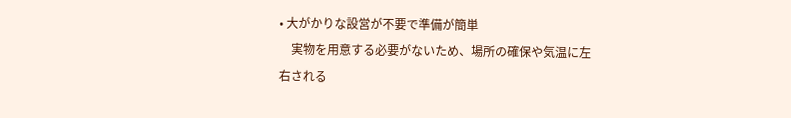• 大がかりな設営が不要で準備が簡単
    実物を用意する必要がないため、場所の確保や気温に左右される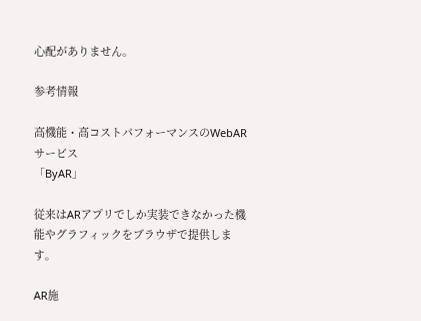心配がありません。

参考情報

高機能・高コストパフォーマンスのWebARサービス
「ByAR」

従来はARアプリでしか実装できなかった機能やグラフィックをブラウザで提供します。

AR施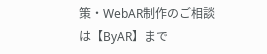策・WebAR制作のご相談は【ByAR】まで